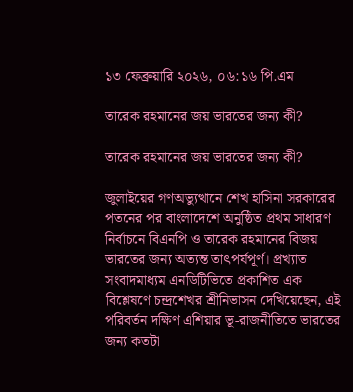১৩ ফেব্রুয়ারি ২০২৬, ০৬:১৬ পি.এম

তারেক রহমানের জয় ভারতের জন্য কী?

তারেক রহমানের জয় ভারতের জন্য কী?

জুলাইয়ের গণঅভ্যুত্থানে শেখ হাসিনা সরকারের পতনের পর বাংলাদেশে অনুষ্ঠিত প্রথম সাধারণ নির্বাচনে বিএনপি ও তারেক রহমানের বিজয় ভারতের জন্য অত্যন্ত তাৎপর্যপূর্ণ। প্রখ্যাত সংবাদমাধ্যম এনডিটিভিতে প্রকাশিত এক বিশ্লেষণে চন্দ্রশেখর শ্রীনিভাসন দেখিয়েছেন, এই পরিবর্তন দক্ষিণ এশিয়ার ভূ-রাজনীতিতে ভারতের জন্য কতটা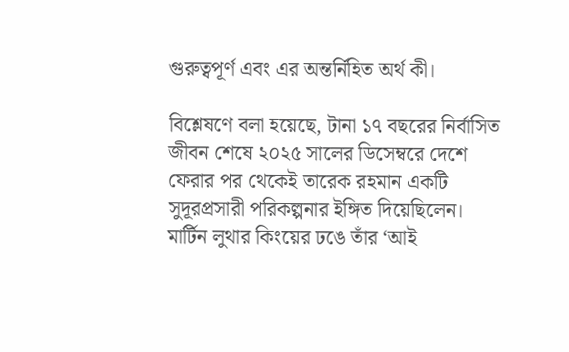গুরুত্বপূর্ণ এবং এর অন্তর্নিহিত অর্থ কী।

বিশ্লেষণে বলা হয়েছে, টানা ১৭ বছরের নির্বাসিত জীবন শেষে ২০২৫ সালের ডিসেম্বরে দেশে ফেরার পর থেকেই তারেক রহমান একটি সুদূরপ্রসারী পরিকল্পনার ইঙ্গিত দিয়েছিলেন। মার্টিন লুথার কিংয়ের ঢঙে তাঁর ‘আই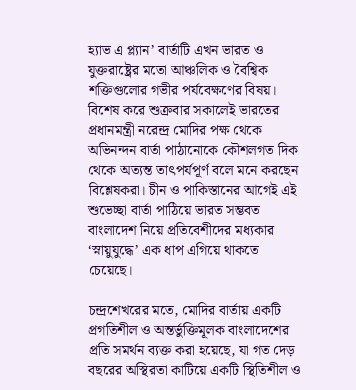হ্যাভ এ প্ল্যান’ বার্তাটি এখন ভারত ও যুক্তরাষ্ট্রের মতো আঞ্চলিক ও বৈশ্বিক শক্তিগুলোর গভীর পর্যবেক্ষণের বিষয়। বিশেষ করে শুক্রবার সকালেই ভারতের প্রধানমন্ত্রী নরেন্দ্র মোদির পক্ষ থেকে অভিনন্দন বার্তা পাঠানোকে কৌশলগত দিক থেকে অত্যন্ত তাৎপর্যপূর্ণ বলে মনে করছেন বিশ্লেষকরা। চীন ও পাকিস্তানের আগেই এই শুভেচ্ছা বার্তা পাঠিয়ে ভারত সম্ভবত বাংলাদেশ নিয়ে প্রতিবেশীদের মধ্যকার ‘স্নায়ুযুদ্ধে’ এক ধাপ এগিয়ে থাকতে চেয়েছে।

চন্দ্রশেখরের মতে, মোদির বার্তায় একটি প্রগতিশীল ও অন্তর্ভুক্তিমূলক বাংলাদেশের প্রতি সমর্থন ব্যক্ত করা হয়েছে, যা গত দেড় বছরের অস্থিরতা কাটিয়ে একটি স্থিতিশীল ও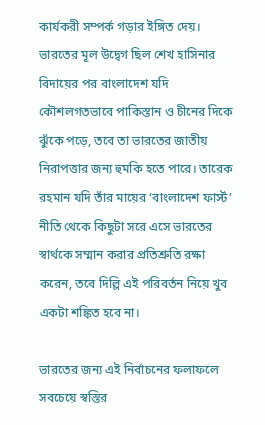কার্যকরী সম্পর্ক গড়ার ইঙ্গিত দেয়। ভারতের মূল উদ্বেগ ছিল শেখ হাসিনার বিদায়ের পর বাংলাদেশ যদি কৌশলগতভাবে পাকিস্তান ও চীনের দিকে ঝুঁকে পড়ে, তবে তা ভারতের জাতীয় নিরাপত্তার জন্য হুমকি হতে পারে। তারেক রহমান যদি তাঁর মায়ের ‘বাংলাদেশ ফার্স্ট’ নীতি থেকে কিছুটা সরে এসে ভারতের স্বার্থকে সম্মান করার প্রতিশ্রুতি রক্ষা করেন, তবে দিল্লি এই পরিবর্তন নিয়ে খুব একটা শঙ্কিত হবে না।

ভারতের জন্য এই নির্বাচনের ফলাফলে সবচেয়ে স্বস্তির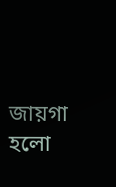জায়গা হলো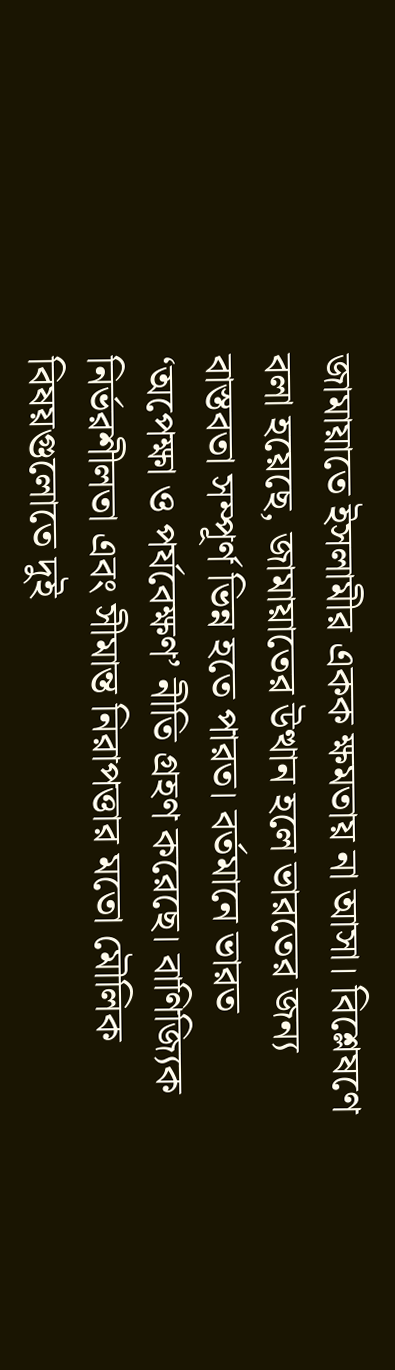জামায়াতে ইসলামীর একক ক্ষমতায় না আসা। বিশ্লেষণে বলা হয়েছে, জামায়াতের উত্থান হলে ভারতের জন্য বাস্তবতা সম্পূর্ণ ভিন্ন হতে পারত। বর্তমানে ভারত ‘অপেক্ষা ও পর্যবেক্ষণ’ নীতি গ্রহণ করেছে। বাণিজ্যিক নির্ভরশীলতা এবং সীমান্ত নিরাপত্তার মতো মৌলিক বিষয়গুলোতে দুই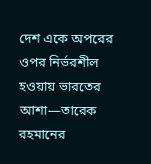দেশ একে অপরের ওপর নির্ভরশীল হওয়ায় ভারতের আশা—তারেক রহমানের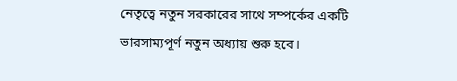নেতৃত্বে নতুন সরকারের সাথে সম্পর্কের একটি ভারসাম্যপূর্ণ নতুন অধ্যায় শুরু হবে।